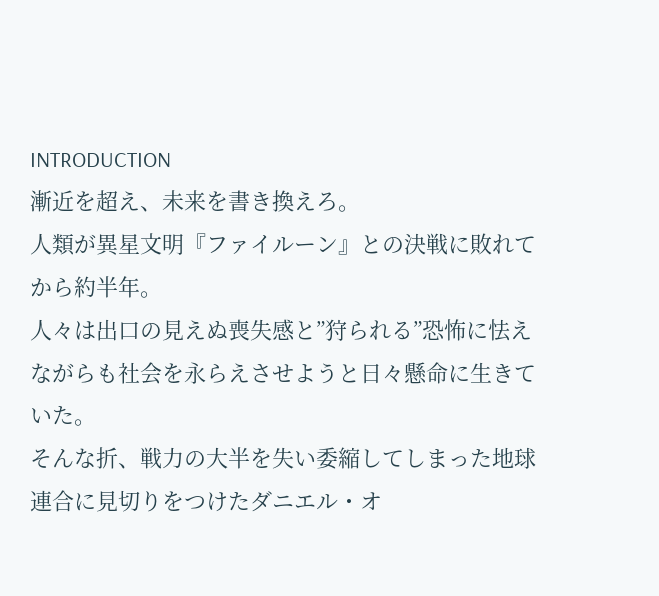INTRODUCTION
漸近を超え、未来を書き換えろ。
人類が異星文明『ファイルーン』との決戦に敗れてから約半年。
人々は出口の見えぬ喪失感と”狩られる”恐怖に怯えながらも社会を永らえさせようと日々懸命に生きていた。
そんな折、戦力の大半を失い委縮してしまった地球連合に見切りをつけたダニエル・オ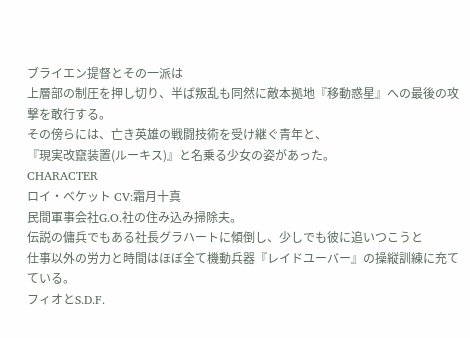ブライエン提督とその一派は
上層部の制圧を押し切り、半ば叛乱も同然に敵本拠地『移動惑星』への最後の攻撃を敢行する。
その傍らには、亡き英雄の戦闘技術を受け継ぐ青年と、
『現実改竄装置(ルーキス)』と名乗る少女の姿があった。
CHARACTER
ロイ・ベケット CV:霜月十真
民間軍事会社G.O.社の住み込み掃除夫。
伝説の傭兵でもある社長グラハートに傾倒し、少しでも彼に追いつこうと
仕事以外の労力と時間はほぼ全て機動兵器『レイドユーバー』の操縦訓練に充てている。
フィオとS.D.F.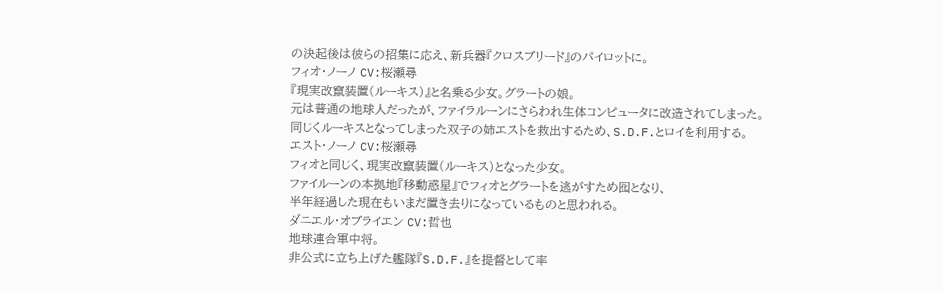の決起後は彼らの招集に応え、新兵器『クロスブリード』のパイロットに。
フィオ・ノーノ CV:桜瀬尋
『現実改竄装置(ルーキス)』と名乗る少女。グラートの娘。
元は普通の地球人だったが、ファイラルーンにさらわれ生体コンピュータに改造されてしまった。
同じくルーキスとなってしまった双子の姉エストを救出するため、S.D.F.とロイを利用する。
エスト・ノーノ CV:桜瀬尋
フィオと同じく、現実改竄装置(ルーキス)となった少女。
ファイルーンの本拠地『移動惑星』でフィオとグラートを逃がすため囮となり、
半年経過した現在もいまだ置き去りになっているものと思われる。
ダニエル・オブライエン CV:哲也
地球連合軍中将。
非公式に立ち上げた艦隊『S.D.F.』を提督として率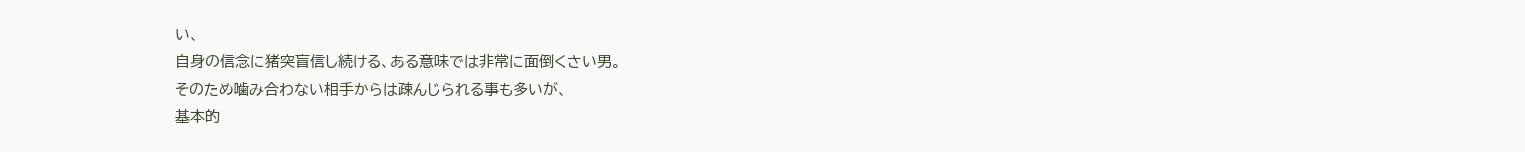い、
自身の信念に猪突盲信し続ける、ある意味では非常に面倒くさい男。
そのため噛み合わない相手からは疎んじられる事も多いが、
基本的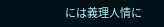には義理人情に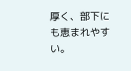厚く、部下にも恵まれやすい。